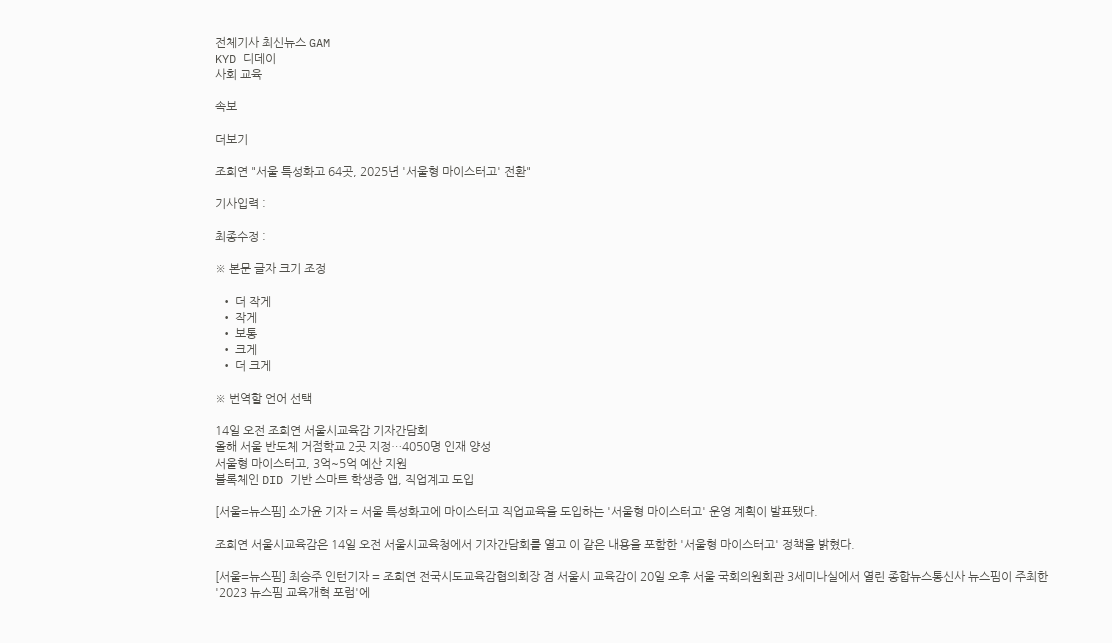전체기사 최신뉴스 GAM
KYD 디데이
사회 교육

속보

더보기

조희연 "서울 특성화고 64곳, 2025년 '서울형 마이스터고' 전환"

기사입력 :

최종수정 :

※ 본문 글자 크기 조정

  • 더 작게
  • 작게
  • 보통
  • 크게
  • 더 크게

※ 번역할 언어 선택

14일 오전 조희연 서울시교육감 기자간담회
올해 서울 반도체 거점학교 2곳 지정…4050명 인재 양성
서울형 마이스터고, 3억~5억 예산 지원
블록체인 DID 기반 스마트 학생증 앱, 직업계고 도입

[서울=뉴스핌] 소가윤 기자 = 서울 특성화고에 마이스터고 직업교육을 도입하는 '서울형 마이스터고' 운영 계획이 발표됐다.

조희연 서울시교육감은 14일 오전 서울시교육청에서 기자간담회를 열고 이 같은 내용을 포함한 '서울형 마이스터고' 정책을 밝혔다.

[서울=뉴스핌] 최승주 인턴기자 = 조희연 전국시도교육감협의회장 겸 서울시 교육감이 20일 오후 서울 국회의원회관 3세미나실에서 열린 종합뉴스통신사 뉴스핌이 주최한 '2023 뉴스핌 교육개혁 포럼'에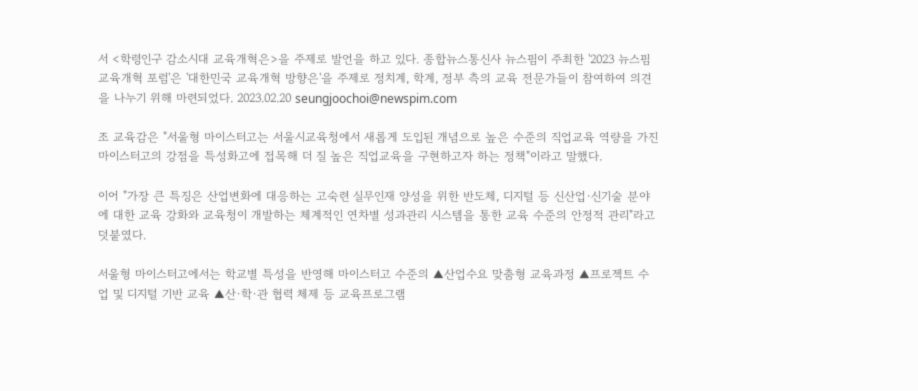서 <학령인구 감소시대 교육개혁은>을 주제로 발언을 하고 있다. 종합뉴스통신사 뉴스핌이 주최한 '2023 뉴스핌 교육개혁 포럼'은 '대한민국 교육개혁 방향은'을 주제로 정치계, 학계, 정부 측의 교육 전문가들이 참여하여 의견을 나누기 위해 마련되었다. 2023.02.20 seungjoochoi@newspim.com

조 교육감은 "서울형 마이스터고는 서울시교육청에서 새롭게 도입된 개념으로 높은 수준의 직업교육 역량을 가진 마이스터고의 강점을 특성화고에 접목해 더 질 높은 직업교육을 구현하고자 하는 정책"이라고 말했다.

이어 "가장 큰 특징은 산업변화에 대응하는 고숙련 실무인재 양성을 위한 반도체, 디지털 등 신산업·신기술 분야에 대한 교육 강화와 교육청이 개발하는 체계적인 연차별 성과관리 시스템을 통한 교육 수준의 안정적 관리"라고 덧붙였다.

서울형 마이스터고에서는 학교별 특성을 반영해 마이스터고 수준의 ▲산업수요 맞춤형 교육과정 ▲프로젝트 수업 및 디지털 기반 교육 ▲산·학·관 협력 체제 등 교육프로그램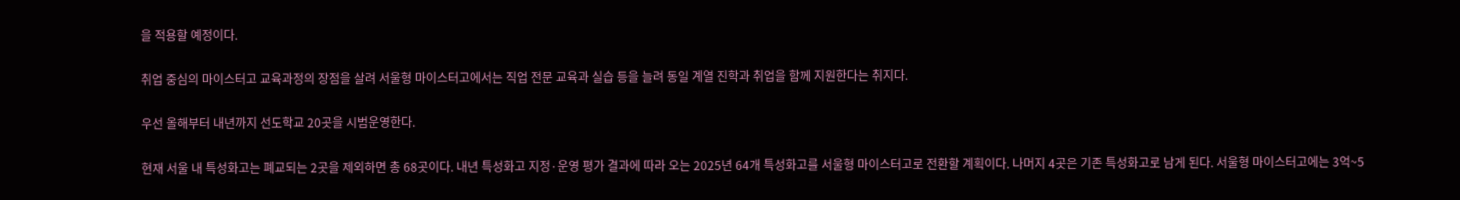을 적용할 예정이다.

취업 중심의 마이스터고 교육과정의 장점을 살려 서울형 마이스터고에서는 직업 전문 교육과 실습 등을 늘려 동일 계열 진학과 취업을 함께 지원한다는 취지다.

우선 올해부터 내년까지 선도학교 20곳을 시범운영한다.

현재 서울 내 특성화고는 폐교되는 2곳을 제외하면 총 68곳이다. 내년 특성화고 지정·운영 평가 결과에 따라 오는 2025년 64개 특성화고를 서울형 마이스터고로 전환할 계획이다. 나머지 4곳은 기존 특성화고로 남게 된다. 서울형 마이스터고에는 3억~5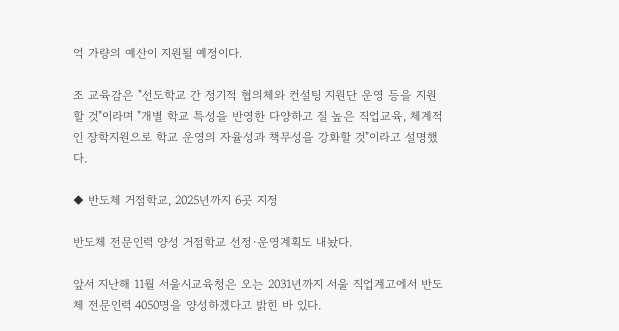억 가량의 예산이 지원될 예정이다.

조 교육감은 "선도학교 간 정기적 협의체와 컨설팅 지원단 운영 등을 지원할 것"이라며 "개별 학교 특성을 반영한 다양하고 질 높은 직업교육, 체계적인 장학지원으로 학교 운영의 자율성과 책무성을 강화할 것"이라고 설명했다.

◆ 반도체 거점학교, 2025년까지 6곳 지정

반도체 전문인력 양성 거점학교 선정·운영계획도 내놨다.

앞서 지난해 11월 서울시교육청은 오는 2031년까지 서울 직업계고에서 반도체 전문인력 4050명을 양성하겠다고 밝힌 바 있다.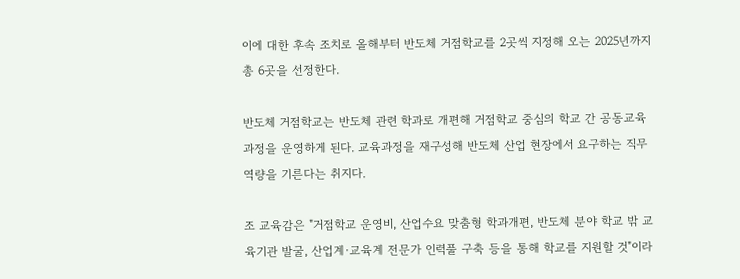이에 대한 후속 조치로 올해부터 반도체 거점학교를 2곳씩 지정해 오는 2025년까지 총 6곳을 선정한다.

반도체 거점학교는 반도체 관련 학과로 개편해 거점학교 중심의 학교 간 공동교육과정을 운영하게 된다. 교육과정을 재구성해 반도체 산업 현장에서 요구하는 직무역량을 기른다는 취지다.

조 교육감은 "거점학교 운영비, 산업수요 맞춤형 학과개편, 반도체 분야 학교 밖 교육기관 발굴, 산업계·교육계 전문가 인력풀 구축 등을 통해 학교를 지원할 것"이라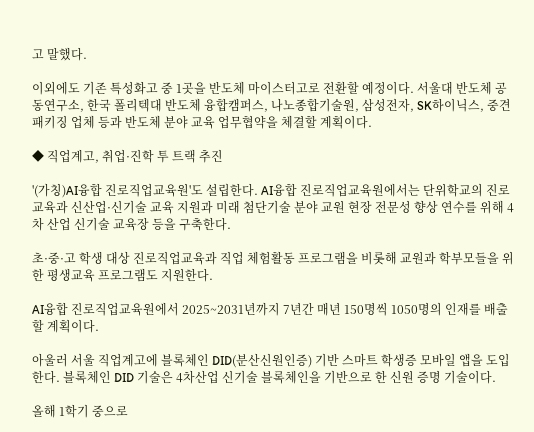고 말했다.

이외에도 기존 특성화고 중 1곳을 반도체 마이스터고로 전환할 예정이다. 서울대 반도체 공동연구소, 한국 폴리텍대 반도체 융합캠퍼스, 나노종합기술원, 삼성전자, SK하이닉스, 중견 패키징 업체 등과 반도체 분야 교육 업무협약을 체결할 계획이다.

◆ 직업계고, 취업·진학 투 트랙 추진

'(가칭)AI융합 진로직업교육원'도 설립한다. AI융합 진로직업교육원에서는 단위학교의 진로교육과 신산업·신기술 교육 지원과 미래 첨단기술 분야 교원 현장 전문성 향상 연수를 위해 4차 산업 신기술 교육장 등을 구축한다.

초·중·고 학생 대상 진로직업교육과 직업 체험활동 프로그램을 비롯해 교원과 학부모들을 위한 평생교육 프로그램도 지원한다.

AI융합 진로직업교육원에서 2025~2031년까지 7년간 매년 150명씩 1050명의 인재를 배출할 계획이다.

아울러 서울 직업계고에 블록체인 DID(분산신원인증) 기반 스마트 학생증 모바일 앱을 도입한다. 블록체인 DID 기술은 4차산업 신기술 블록체인을 기반으로 한 신원 증명 기술이다.

올해 1학기 중으로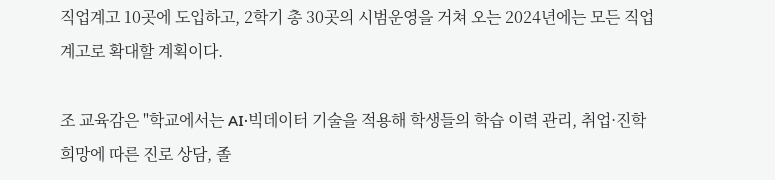직업계고 10곳에 도입하고, 2학기 총 30곳의 시범운영을 거쳐 오는 2024년에는 모든 직업계고로 확대할 계획이다.

조 교육감은 "학교에서는 AI·빅데이터 기술을 적용해 학생들의 학습 이력 관리, 취업·진학 희망에 따른 진로 상담, 졸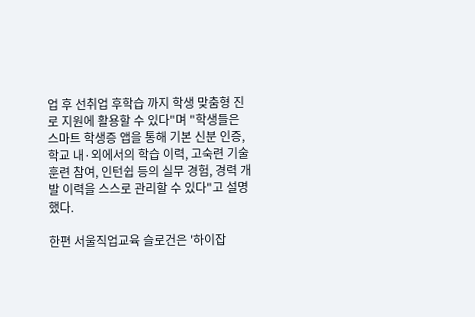업 후 선취업 후학습 까지 학생 맞춤형 진로 지원에 활용할 수 있다"며 "학생들은 스마트 학생증 앱을 통해 기본 신분 인증, 학교 내·외에서의 학습 이력, 고숙련 기술훈련 참여, 인턴쉽 등의 실무 경험, 경력 개발 이력을 스스로 관리할 수 있다"고 설명했다.

한편 서울직업교육 슬로건은 '하이잡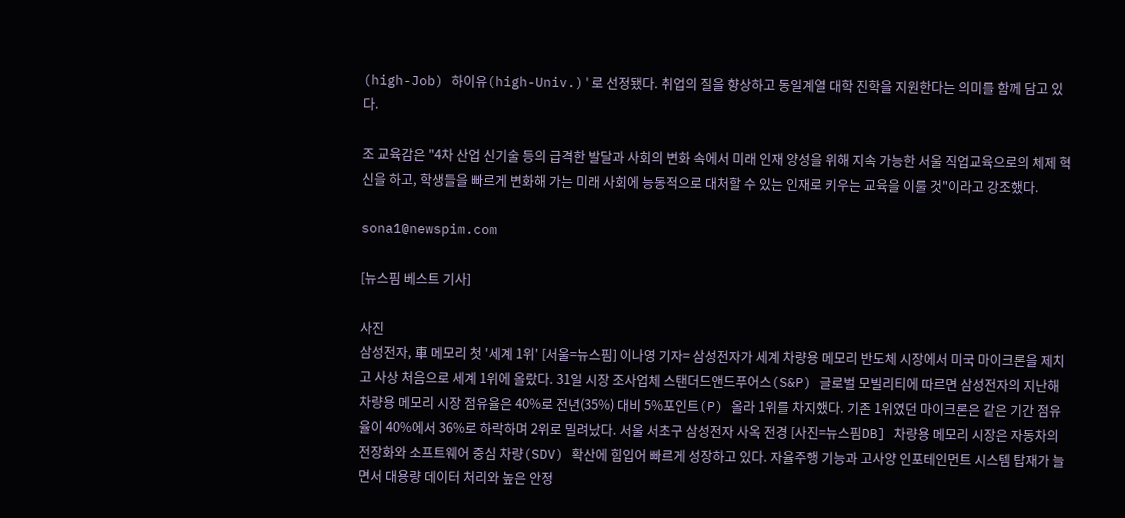(high-Job) 하이유(high-Univ.)'로 선정됐다. 취업의 질을 향상하고 동일계열 대학 진학을 지원한다는 의미를 함께 담고 있다.

조 교육감은 "4차 산업 신기술 등의 급격한 발달과 사회의 변화 속에서 미래 인재 양성을 위해 지속 가능한 서울 직업교육으로의 체제 혁신을 하고, 학생들을 빠르게 변화해 가는 미래 사회에 능동적으로 대처할 수 있는 인재로 키우는 교육을 이룰 것"이라고 강조했다.

sona1@newspim.com

[뉴스핌 베스트 기사]

사진
삼성전자, 車 메모리 첫 '세계 1위' [서울=뉴스핌] 이나영 기자= 삼성전자가 세계 차량용 메모리 반도체 시장에서 미국 마이크론을 제치고 사상 처음으로 세계 1위에 올랐다. 31일 시장 조사업체 스탠더드앤드푸어스(S&P) 글로벌 모빌리티에 따르면 삼성전자의 지난해 차량용 메모리 시장 점유율은 40%로 전년(35%) 대비 5%포인트(P) 올라 1위를 차지했다. 기존 1위였던 마이크론은 같은 기간 점유율이 40%에서 36%로 하락하며 2위로 밀려났다. 서울 서초구 삼성전자 사옥 전경 [사진=뉴스핌DB] 차량용 메모리 시장은 자동차의 전장화와 소프트웨어 중심 차량(SDV) 확산에 힘입어 빠르게 성장하고 있다. 자율주행 기능과 고사양 인포테인먼트 시스템 탑재가 늘면서 대용량 데이터 처리와 높은 안정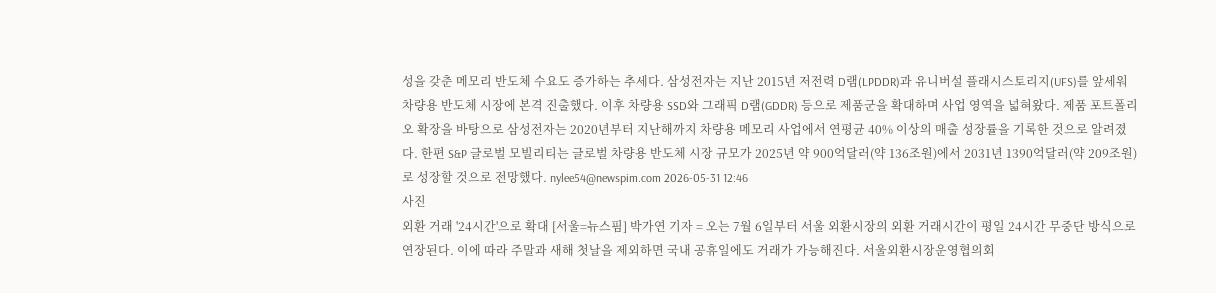성을 갖춘 메모리 반도체 수요도 증가하는 추세다. 삼성전자는 지난 2015년 저전력 D램(LPDDR)과 유니버설 플래시스토리지(UFS)를 앞세워 차량용 반도체 시장에 본격 진출했다. 이후 차량용 SSD와 그래픽 D램(GDDR) 등으로 제품군을 확대하며 사업 영역을 넓혀왔다. 제품 포트폴리오 확장을 바탕으로 삼성전자는 2020년부터 지난해까지 차량용 메모리 사업에서 연평균 40% 이상의 매출 성장률을 기록한 것으로 알려졌다. 한편 S&P 글로벌 모빌리티는 글로벌 차량용 반도체 시장 규모가 2025년 약 900억달러(약 136조원)에서 2031년 1390억달러(약 209조원)로 성장할 것으로 전망했다. nylee54@newspim.com 2026-05-31 12:46
사진
외환 거래 '24시간'으로 확대 [서울=뉴스핌] 박가연 기자 = 오는 7월 6일부터 서울 외환시장의 외환 거래시간이 평일 24시간 무중단 방식으로 연장된다. 이에 따라 주말과 새해 첫날을 제외하면 국내 공휴일에도 거래가 가능해진다. 서울외환시장운영협의회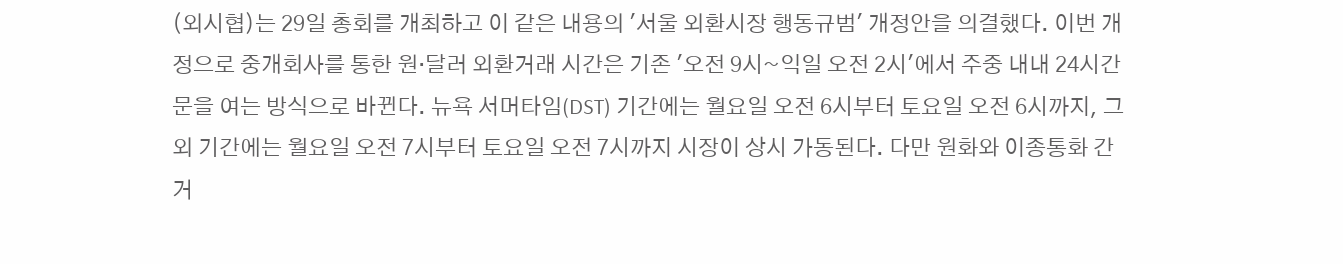(외시협)는 29일 총회를 개최하고 이 같은 내용의 '서울 외환시장 행동규범' 개정안을 의결했다. 이번 개정으로 중개회사를 통한 원·달러 외환거래 시간은 기존 '오전 9시~익일 오전 2시'에서 주중 내내 24시간 문을 여는 방식으로 바뀐다. 뉴욕 서머타임(DST) 기간에는 월요일 오전 6시부터 토요일 오전 6시까지, 그 외 기간에는 월요일 오전 7시부터 토요일 오전 7시까지 시장이 상시 가동된다. 다만 원화와 이종통화 간 거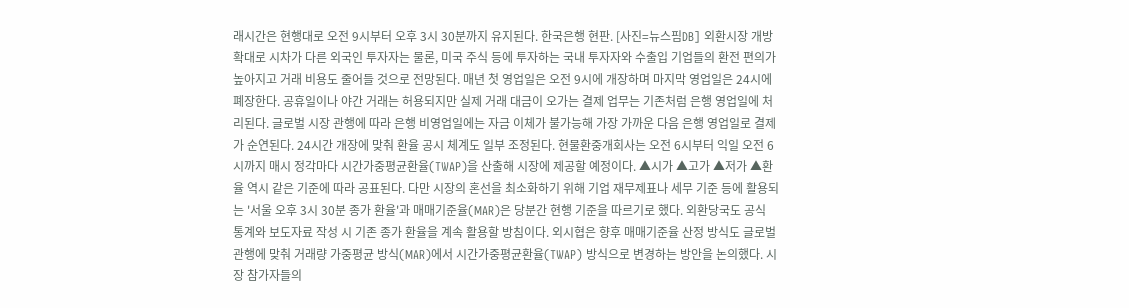래시간은 현행대로 오전 9시부터 오후 3시 30분까지 유지된다. 한국은행 현판. [사진=뉴스핌DB] 외환시장 개방 확대로 시차가 다른 외국인 투자자는 물론, 미국 주식 등에 투자하는 국내 투자자와 수출입 기업들의 환전 편의가 높아지고 거래 비용도 줄어들 것으로 전망된다. 매년 첫 영업일은 오전 9시에 개장하며 마지막 영업일은 24시에 폐장한다. 공휴일이나 야간 거래는 허용되지만 실제 거래 대금이 오가는 결제 업무는 기존처럼 은행 영업일에 처리된다. 글로벌 시장 관행에 따라 은행 비영업일에는 자금 이체가 불가능해 가장 가까운 다음 은행 영업일로 결제가 순연된다. 24시간 개장에 맞춰 환율 공시 체계도 일부 조정된다. 현물환중개회사는 오전 6시부터 익일 오전 6시까지 매시 정각마다 시간가중평균환율(TWAP)을 산출해 시장에 제공할 예정이다. ▲시가 ▲고가 ▲저가 ▲환율 역시 같은 기준에 따라 공표된다. 다만 시장의 혼선을 최소화하기 위해 기업 재무제표나 세무 기준 등에 활용되는 '서울 오후 3시 30분 종가 환율'과 매매기준율(MAR)은 당분간 현행 기준을 따르기로 했다. 외환당국도 공식 통계와 보도자료 작성 시 기존 종가 환율을 계속 활용할 방침이다. 외시협은 향후 매매기준율 산정 방식도 글로벌 관행에 맞춰 거래량 가중평균 방식(MAR)에서 시간가중평균환율(TWAP) 방식으로 변경하는 방안을 논의했다. 시장 참가자들의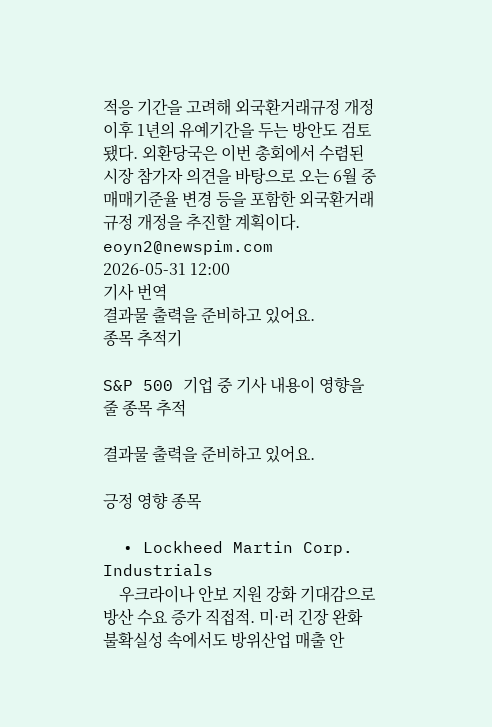적응 기간을 고려해 외국환거래규정 개정 이후 1년의 유예기간을 두는 방안도 검토됐다. 외환당국은 이번 총회에서 수렴된 시장 참가자 의견을 바탕으로 오는 6월 중 매매기준율 변경 등을 포함한 외국환거래규정 개정을 추진할 계획이다. eoyn2@newspim.com 2026-05-31 12:00
기사 번역
결과물 출력을 준비하고 있어요.
종목 추적기

S&P 500 기업 중 기사 내용이 영향을 줄 종목 추적

결과물 출력을 준비하고 있어요.

긍정 영향 종목

  • Lockheed Martin Corp. Industrials
    우크라이나 안보 지원 강화 기대감으로 방산 수요 증가 직접적. 미·러 긴장 완화 불확실성 속에서도 방위산업 매출 안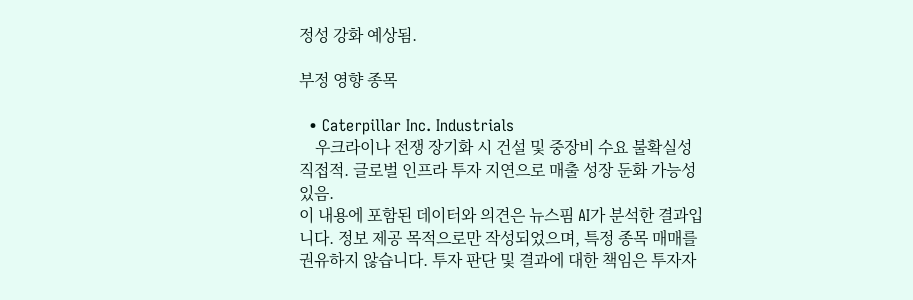정성 강화 예상됨.

부정 영향 종목

  • Caterpillar Inc. Industrials
    우크라이나 전쟁 장기화 시 건설 및 중장비 수요 불확실성 직접적. 글로벌 인프라 투자 지연으로 매출 성장 둔화 가능성 있음.
이 내용에 포함된 데이터와 의견은 뉴스핌 AI가 분석한 결과입니다. 정보 제공 목적으로만 작성되었으며, 특정 종목 매매를 권유하지 않습니다. 투자 판단 및 결과에 대한 책임은 투자자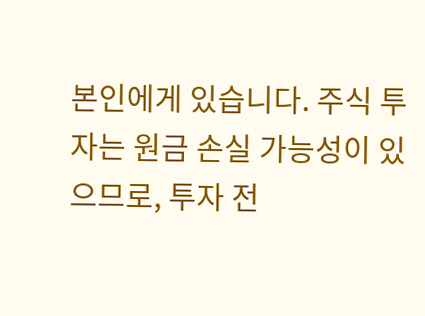본인에게 있습니다. 주식 투자는 원금 손실 가능성이 있으므로, 투자 전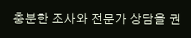충분한 조사와 전문가 상담을 권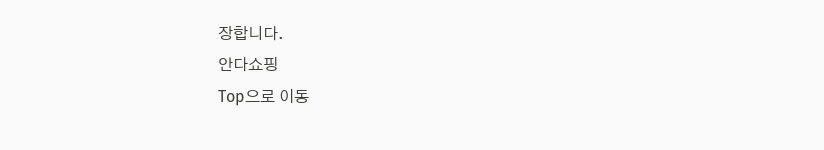장합니다.
안다쇼핑
Top으로 이동